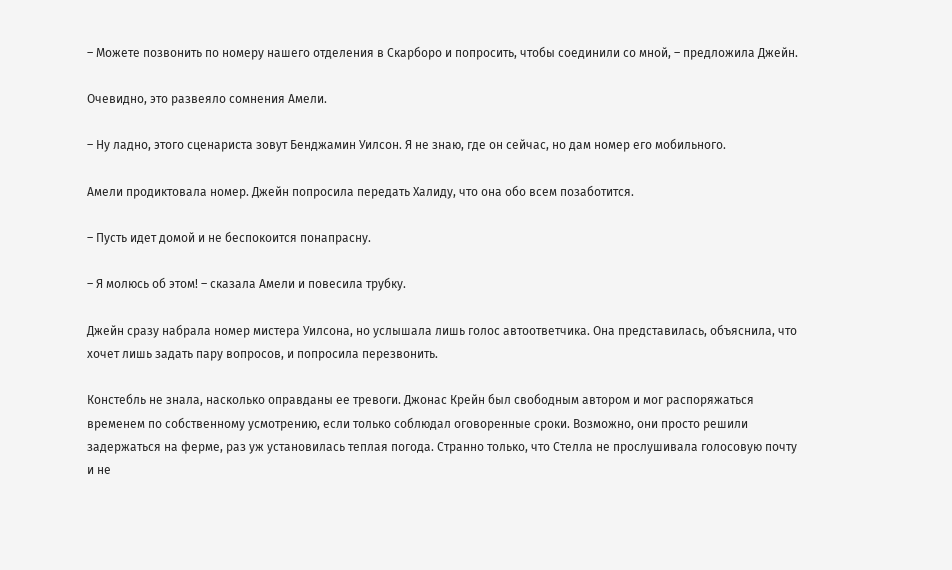– Можете позвонить по номеру нашего отделения в Скарборо и попросить, чтобы соединили со мной, – предложила Джейн.

Очевидно, это развеяло сомнения Амели.

– Ну ладно, этого сценариста зовут Бенджамин Уилсон. Я не знаю, где он сейчас, но дам номер его мобильного.

Амели продиктовала номер. Джейн попросила передать Халиду, что она обо всем позаботится.

– Пусть идет домой и не беспокоится понапрасну.

– Я молюсь об этом! – сказала Амели и повесила трубку.

Джейн сразу набрала номер мистера Уилсона, но услышала лишь голос автоответчика. Она представилась, объяснила, что хочет лишь задать пару вопросов, и попросила перезвонить.

Констебль не знала, насколько оправданы ее тревоги. Джонас Крейн был свободным автором и мог распоряжаться временем по собственному усмотрению, если только соблюдал оговоренные сроки. Возможно, они просто решили задержаться на ферме, раз уж установилась теплая погода. Странно только, что Стелла не прослушивала голосовую почту и не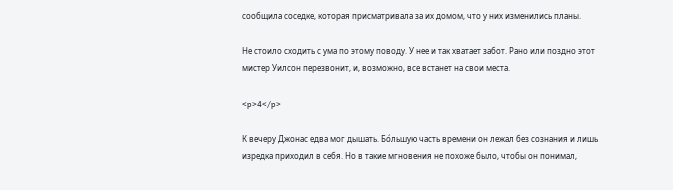сообщила соседке, которая присматривала за их домом, что у них изменились планы.

Не стоило сходить с ума по этому поводу. У нее и так хватает забот. Рано или поздно этот мистер Уилсон перезвонит, и, возможно, все встанет на свои места.

<p>4</p>

К вечеру Джонас едва мог дышать. Бо́льшую часть времени он лежал без сознания и лишь изредка приходил в себя. Но в такие мгновения не похоже было, чтобы он понимал,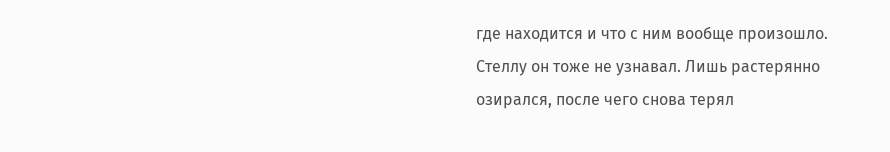где находится и что с ним вообще произошло. Стеллу он тоже не узнавал. Лишь растерянно озирался, после чего снова терял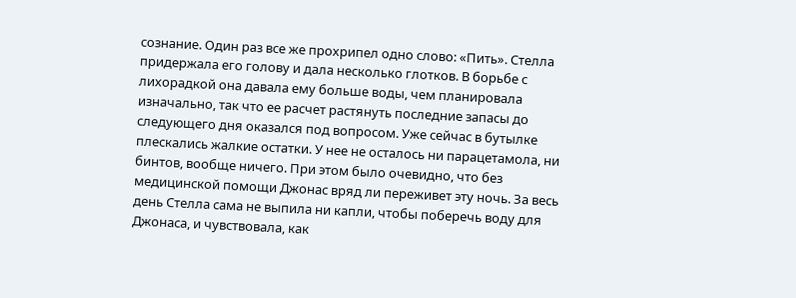сознание. Один раз все же прохрипел одно слово: «Пить». Стелла придержала его голову и дала несколько глотков. В борьбе с лихорадкой она давала ему больше воды, чем планировала изначально, так что ее расчет растянуть последние запасы до следующего дня оказался под вопросом. Уже сейчас в бутылке плескались жалкие остатки. У нее не осталось ни парацетамола, ни бинтов, вообще ничего. При этом было очевидно, что без медицинской помощи Джонас вряд ли переживет эту ночь. За весь день Стелла сама не выпила ни капли, чтобы поберечь воду для Джонаса, и чувствовала, как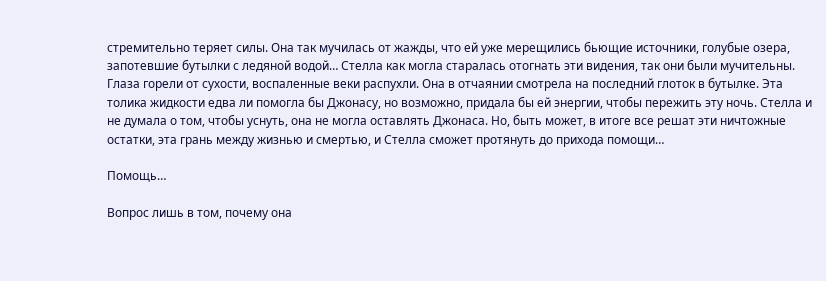стремительно теряет силы. Она так мучилась от жажды, что ей уже мерещились бьющие источники, голубые озера, запотевшие бутылки с ледяной водой… Стелла как могла старалась отогнать эти видения, так они были мучительны. Глаза горели от сухости, воспаленные веки распухли. Она в отчаянии смотрела на последний глоток в бутылке. Эта толика жидкости едва ли помогла бы Джонасу, но возможно, придала бы ей энергии, чтобы пережить эту ночь. Стелла и не думала о том, чтобы уснуть, она не могла оставлять Джонаса. Но, быть может, в итоге все решат эти ничтожные остатки, эта грань между жизнью и смертью, и Стелла сможет протянуть до прихода помощи…

Помощь…

Вопрос лишь в том, почему она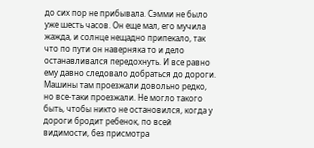до сих пор не прибывала. Сэмми не было уже шесть часов. Он еще мал, его мучила жажда, и солнце нещадно припекало, так что по пути он наверняка то и дело останавливался передохнуть. И все равно ему давно следовало добраться до дороги. Машины там проезжали довольно редко, но все-таки проезжали. Не могло такого быть, чтобы никто не остановился, когда у дороги бродит ребенок, по всей видимости, без присмотра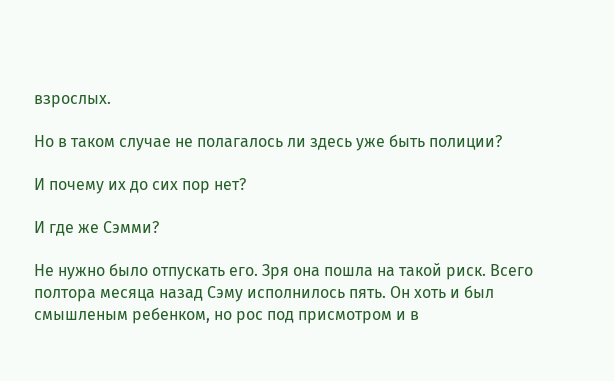взрослых.

Но в таком случае не полагалось ли здесь уже быть полиции?

И почему их до сих пор нет?

И где же Сэмми?

Не нужно было отпускать его. Зря она пошла на такой риск. Всего полтора месяца назад Сэму исполнилось пять. Он хоть и был смышленым ребенком, но рос под присмотром и в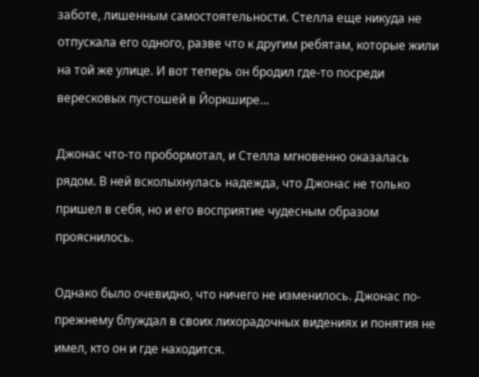заботе, лишенным самостоятельности. Стелла еще никуда не отпускала его одного, разве что к другим ребятам, которые жили на той же улице. И вот теперь он бродил где-то посреди вересковых пустошей в Йоркшире…

Джонас что-то пробормотал, и Стелла мгновенно оказалась рядом. В ней всколыхнулась надежда, что Джонас не только пришел в себя, но и его восприятие чудесным образом прояснилось.

Однако было очевидно, что ничего не изменилось. Джонас по-прежнему блуждал в своих лихорадочных видениях и понятия не имел, кто он и где находится.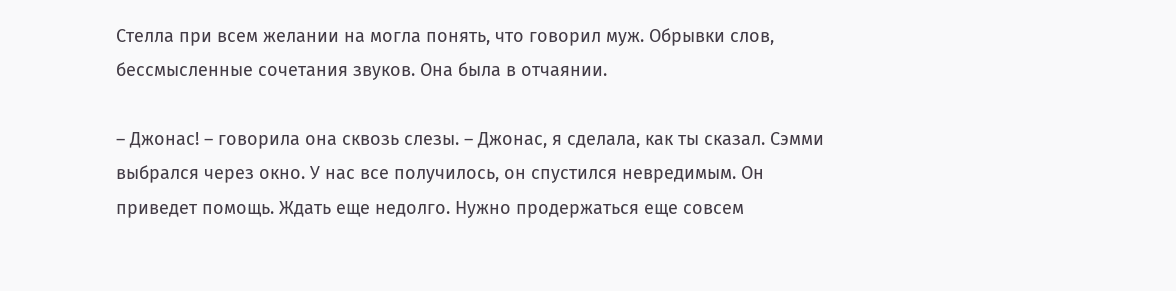Стелла при всем желании на могла понять, что говорил муж. Обрывки слов, бессмысленные сочетания звуков. Она была в отчаянии.

– Джонас! – говорила она сквозь слезы. – Джонас, я сделала, как ты сказал. Сэмми выбрался через окно. У нас все получилось, он спустился невредимым. Он приведет помощь. Ждать еще недолго. Нужно продержаться еще совсем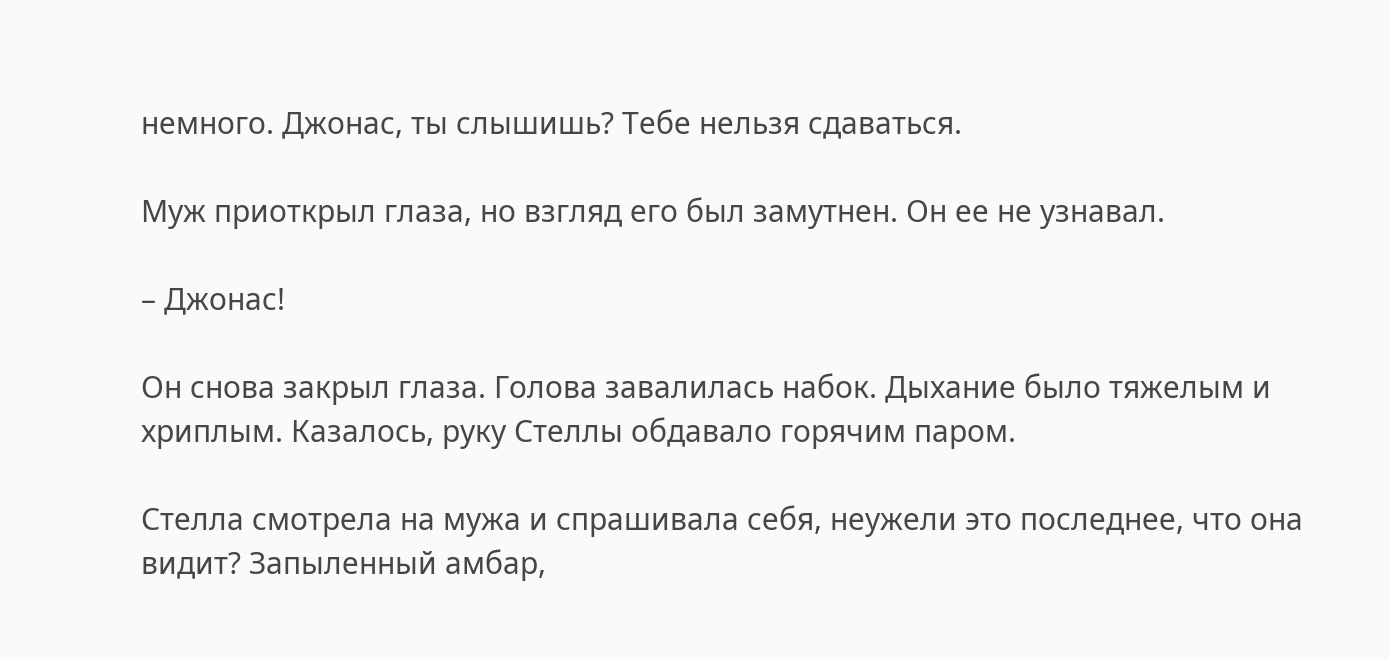немного. Джонас, ты слышишь? Тебе нельзя сдаваться.

Муж приоткрыл глаза, но взгляд его был замутнен. Он ее не узнавал.

– Джонас!

Он снова закрыл глаза. Голова завалилась набок. Дыхание было тяжелым и хриплым. Казалось, руку Стеллы обдавало горячим паром.

Стелла смотрела на мужа и спрашивала себя, неужели это последнее, что она видит? Запыленный амбар,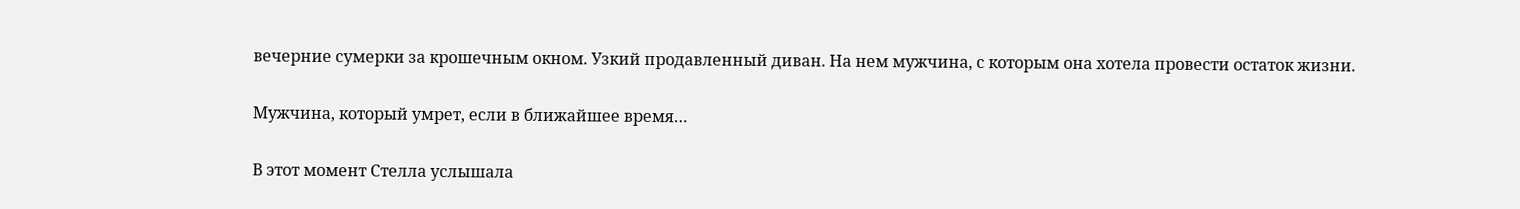вечерние сумерки за крошечным окном. Узкий продавленный диван. На нем мужчина, с которым она хотела провести остаток жизни.

Мужчина, который умрет, если в ближайшее время…

В этот момент Стелла услышала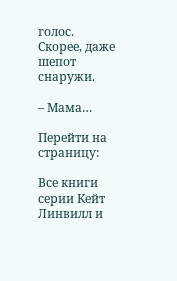голос. Скорее, даже шепот снаружи.

– Мама…

Перейти на страницу:

Все книги серии Кейт Линвилл и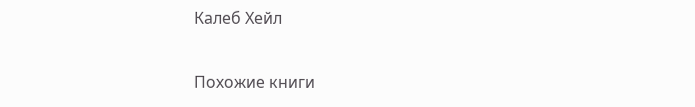Калеб Хейл

Похожие книги